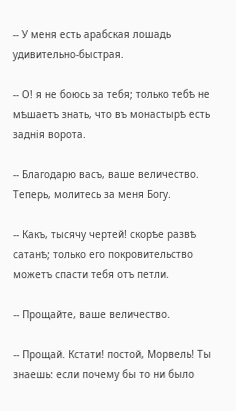-- У меня есть арабская лошадь удивительно-быстрая.

-- О! я не боюсь за тебя; только тебѣ не мѣшаетъ знать, что въ монастырѣ есть заднія ворота.

-- Благодарю васъ, ваше величество. Теперь, молитесь за меня Богу.

-- Какъ, тысячу чертей! скорѣе развѣ сатанѣ; только его покровительство можетъ спасти тебя отъ петли.

-- Прощайте, ваше величество.

-- Прощай. Кстати! постой, Морвель! Ты знаешь: если почему бы то ни было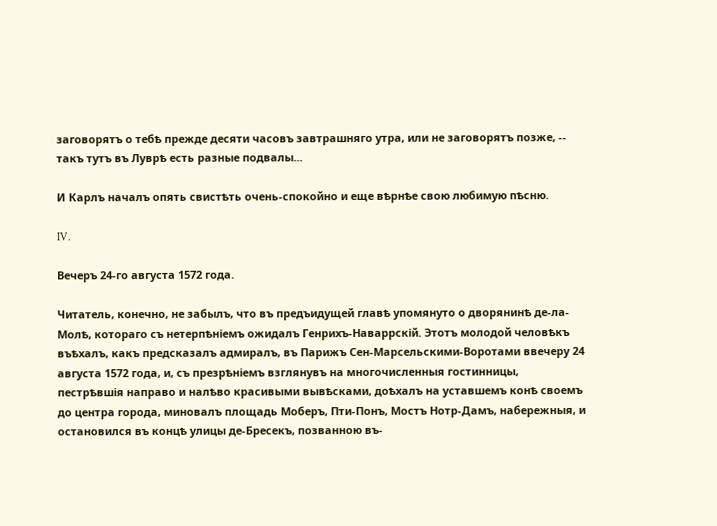заговорятъ о тебѣ прежде десяти часовъ завтрашняго утра, или не заговорятъ позже, -- такъ тутъ въ Луврѣ есть разные подвалы...

И Карлъ началъ опять свистѣть очень-спокойно и еще вѣрнѣе свою любимую пѣсню.

IV.

Вечеръ 24-го августа 1572 года.

Читатель, конечно, не забылъ, что въ предъидущей главѣ упомянуто о дворянинѣ де-ла-Молѣ, котораго съ нетерпѣніемъ ожидалъ Генрихъ-Наваррскій. Этотъ молодой человѣкъ въѣхалъ, какъ предсказалъ адмиралъ, въ Парижъ Сен-Марсельскими-Воротами ввечеру 24 августа 1572 года, и, съ презрѣніемъ взглянувъ на многочисленныя гостинницы, пестрѣвшія направо и налѣво красивыми вывѣсками, доѣхалъ на уставшемъ конѣ своемъ до центра города, миновалъ площадь Моберъ, Пти-Понъ, Мостъ Нотр-Дамъ, набережныя, и остановился въ концѣ улицы де-Бресекъ, позванною въ-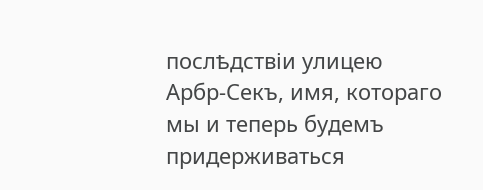послѣдствіи улицею Арбр-Секъ, имя, котораго мы и теперь будемъ придерживаться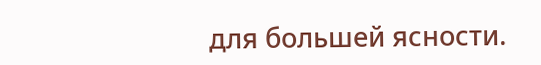для большей ясности.